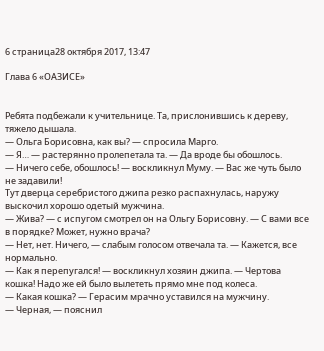6 страница28 октября 2017, 13:47

Глава 6 «ОАЗИСЕ»


Ребята подбежали к учительнице. Та, прислонившись к дереву, тяжело дышала.
— Ольга Борисовна, как вы? — спросила Марго.
— Я… — растерянно пролепетала та. — Да вроде бы обошлось.
— Ничего себе, обошлось! — воскликнул Муму. — Вас же чуть было не задавили!
Тут дверца серебристого джипа резко распахнулась, наружу выскочил хорошо одетый мужчина.
— Жива? — с испугом смотрел он на Ольгу Борисовну. — С вами все в порядке? Может, нужно врача?
— Нет, нет. Ничего, — слабым голосом отвечала та. — Кажется, все нормально.
— Как я перепугался! — воскликнул хозяин джипа. — Чертова кошка! Надо же ей было вылететь прямо мне под колеса.
— Какая кошка? — Герасим мрачно уставился на мужчину.
— Черная, — пояснил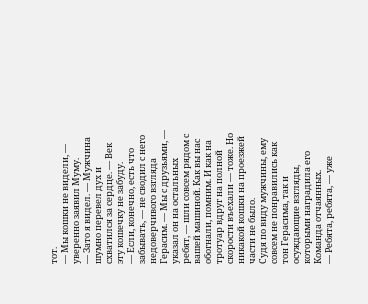тот.
— Мы кошки не видели, — уверенно заявил Муму.
— Зато я видел. — Мужчина шумно перевел дух и схватился за сердце. — Век эту кошечку не забуду.
— Если, конечно, есть что забывать, — не сводил с него недоверчивого взгляда Герасим. — Мы с друзьями, — указал он на остальных ребят, — шли совсем рядом с вашей машиной. Как вы нас обогнали, помним. И как на тротуар вдруг на полной скорости въехали — тоже. Но никакой кошки на проезжей части не было.
Судя по виду мужчины, ему совсем не понравились как тон Герасима, так и осуждающие взгляды, которыми наградила его Команда отчаянных.
— Ребята, ребята, — уже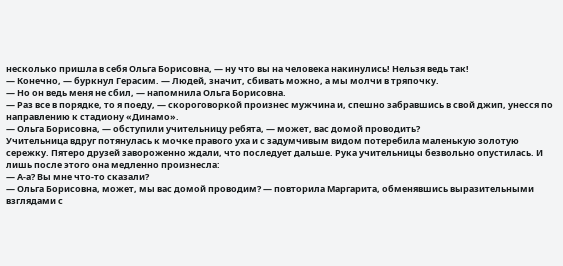несколько пришла в себя Ольга Борисовна, — ну что вы на человека накинулись! Нельзя ведь так!
— Конечно, — буркнул Герасим. — Людей, значит, сбивать можно, а мы молчи в тряпочку.
— Но он ведь меня не сбил, — напомнила Ольга Борисовна.
— Раз все в порядке, то я поеду, — скороговоркой произнес мужчина и, спешно забравшись в свой джип, унесся по направлению к стадиону «Динамо».
— Ольга Борисовна, — обступили учительницу ребята, — может, вас домой проводить?
Учительница вдруг потянулась к мочке правого уха и с задумчивым видом потеребила маленькую золотую сережку. Пятеро друзей завороженно ждали, что последует дальше. Рука учительницы безвольно опустилась. И лишь после этого она медленно произнесла:
— А-а? Вы мне что-то сказали?
— Ольга Борисовна, может, мы вас домой проводим? — повторила Маргарита, обменявшись выразительными взглядами с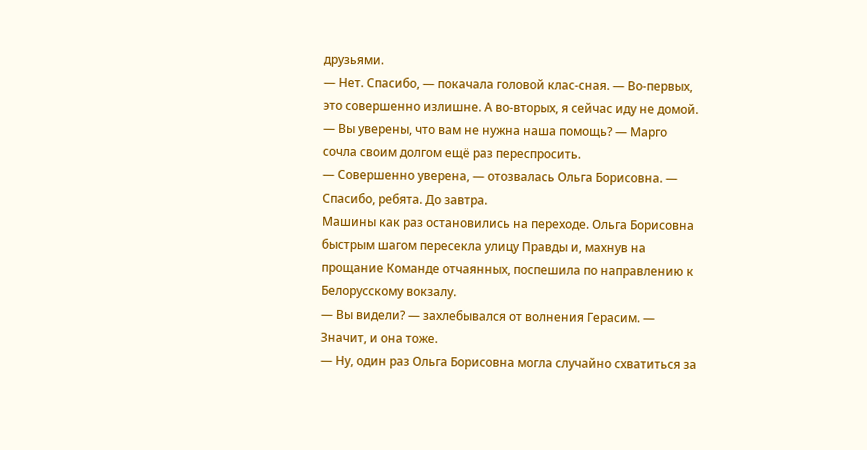друзьями.
— Нет. Спасибо, — покачала головой клас-сная. — Во-первых, это совершенно излишне. А во-вторых, я сейчас иду не домой.
— Вы уверены, что вам не нужна наша помощь? — Марго сочла своим долгом ещё раз переспросить.
— Совершенно уверена, — отозвалась Ольга Борисовна. — Спасибо, ребята. До завтра.
Машины как раз остановились на переходе. Ольга Борисовна быстрым шагом пересекла улицу Правды и, махнув на прощание Команде отчаянных, поспешила по направлению к Белорусскому вокзалу.
— Вы видели? — захлебывался от волнения Герасим. — Значит, и она тоже.
— Ну, один раз Ольга Борисовна могла случайно схватиться за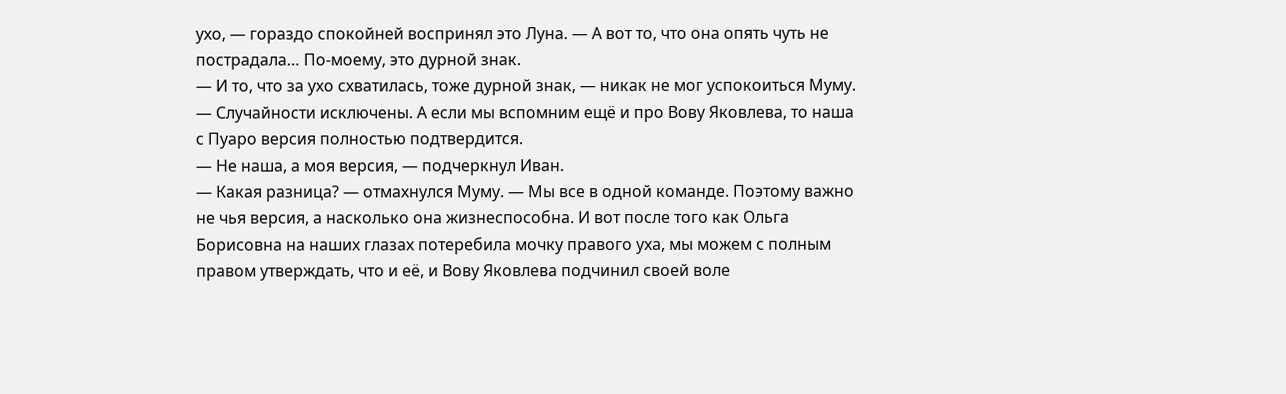ухо, — гораздо спокойней воспринял это Луна. — А вот то, что она опять чуть не пострадала… По-моему, это дурной знак.
— И то, что за ухо схватилась, тоже дурной знак, — никак не мог успокоиться Муму. — Случайности исключены. А если мы вспомним ещё и про Вову Яковлева, то наша с Пуаро версия полностью подтвердится.
— Не наша, а моя версия, — подчеркнул Иван.
— Какая разница? — отмахнулся Муму. — Мы все в одной команде. Поэтому важно не чья версия, а насколько она жизнеспособна. И вот после того как Ольга Борисовна на наших глазах потеребила мочку правого уха, мы можем с полным правом утверждать, что и её, и Вову Яковлева подчинил своей воле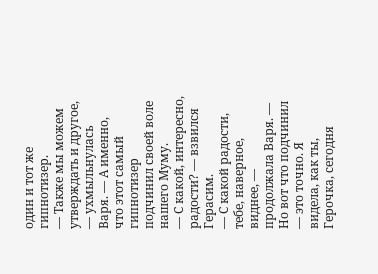один и тот же гипнотизер.
— Также мы можем утверждать и другое, — ухмыльнулась Варя. — А именно, что этот самый гипнотизер подчинил своей воле нашего Муму.
— С какой, интересно, радости? — взвился Герасим.
— С какой радости, тебе, наверное, виднее, — продолжала Варя. — Но вот что подчинил — это точно. Я видела, как ты, Герочка, сегодня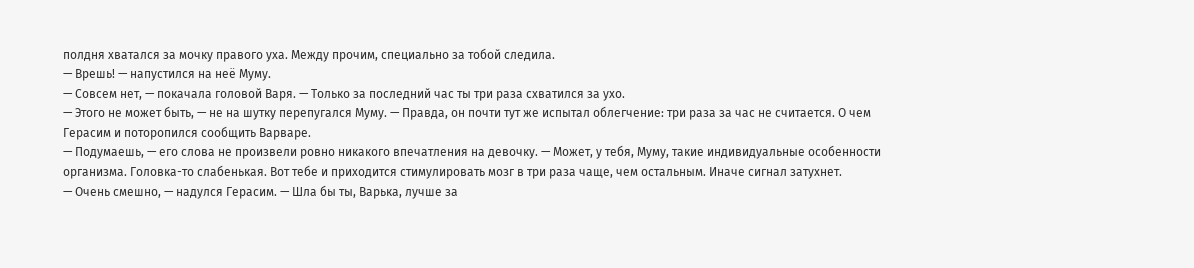полдня хватался за мочку правого уха. Между прочим, специально за тобой следила.
— Врешь! — напустился на неё Муму.
— Совсем нет, — покачала головой Варя. — Только за последний час ты три раза схватился за ухо.
— Этого не может быть, — не на шутку перепугался Муму. — Правда, он почти тут же испытал облегчение: три раза за час не считается. О чем Герасим и поторопился сообщить Варваре.
— Подумаешь, — его слова не произвели ровно никакого впечатления на девочку. — Может, у тебя, Муму, такие индивидуальные особенности организма. Головка-то слабенькая. Вот тебе и приходится стимулировать мозг в три раза чаще, чем остальным. Иначе сигнал затухнет.
— Очень смешно, — надулся Герасим. — Шла бы ты, Варька, лучше за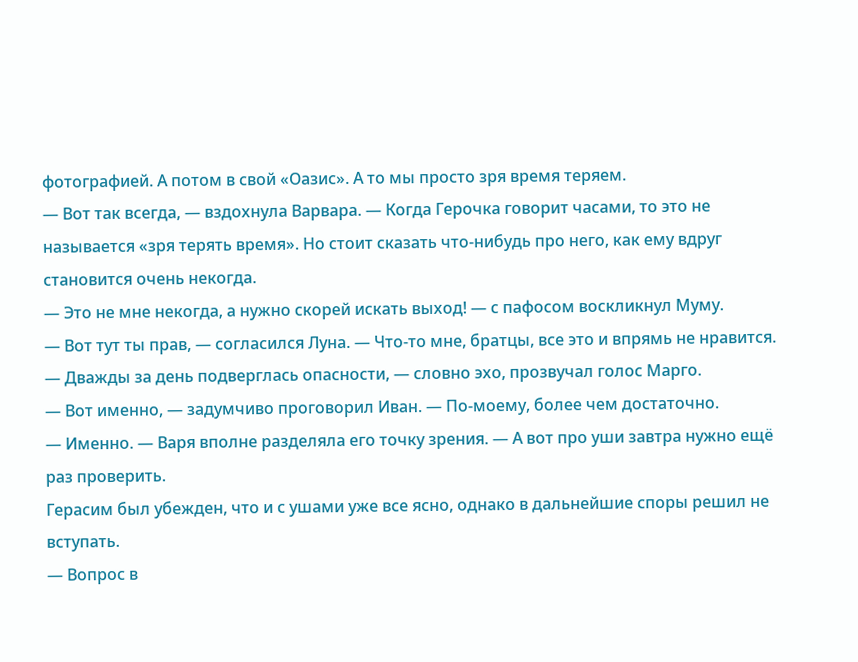фотографией. А потом в свой «Оазис». А то мы просто зря время теряем.
— Вот так всегда, — вздохнула Варвара. — Когда Герочка говорит часами, то это не называется «зря терять время». Но стоит сказать что-нибудь про него, как ему вдруг становится очень некогда.
— Это не мне некогда, а нужно скорей искать выход! — с пафосом воскликнул Муму.
— Вот тут ты прав, — согласился Луна. — Что-то мне, братцы, все это и впрямь не нравится.
— Дважды за день подверглась опасности, — словно эхо, прозвучал голос Марго.
— Вот именно, — задумчиво проговорил Иван. — По-моему, более чем достаточно.
— Именно. — Варя вполне разделяла его точку зрения. — А вот про уши завтра нужно ещё раз проверить.
Герасим был убежден, что и с ушами уже все ясно, однако в дальнейшие споры решил не вступать.
— Вопрос в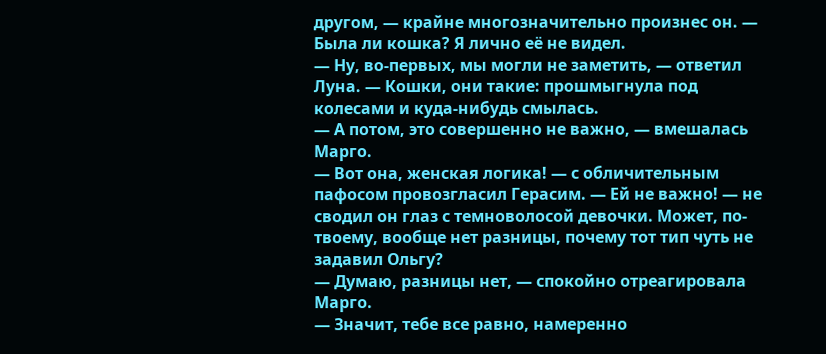другом, — крайне многозначительно произнес он. — Была ли кошка? Я лично её не видел.
— Ну, во-первых, мы могли не заметить, — ответил Луна. — Кошки, они такие: прошмыгнула под колесами и куда-нибудь смылась.
— А потом, это совершенно не важно, — вмешалась Марго.
— Вот она, женская логика! — с обличительным пафосом провозгласил Герасим. — Ей не важно! — не сводил он глаз с темноволосой девочки. Может, по-твоему, вообще нет разницы, почему тот тип чуть не задавил Ольгу?
— Думаю, разницы нет, — спокойно отреагировала Марго.
— Значит, тебе все равно, намеренно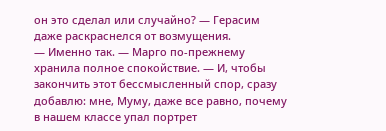он это сделал или случайно? — Герасим даже раскраснелся от возмущения.
— Именно так. — Марго по-прежнему хранила полное спокойствие. — И, чтобы закончить этот бессмысленный спор, сразу добавлю: мне, Муму, даже все равно, почему в нашем классе упал портрет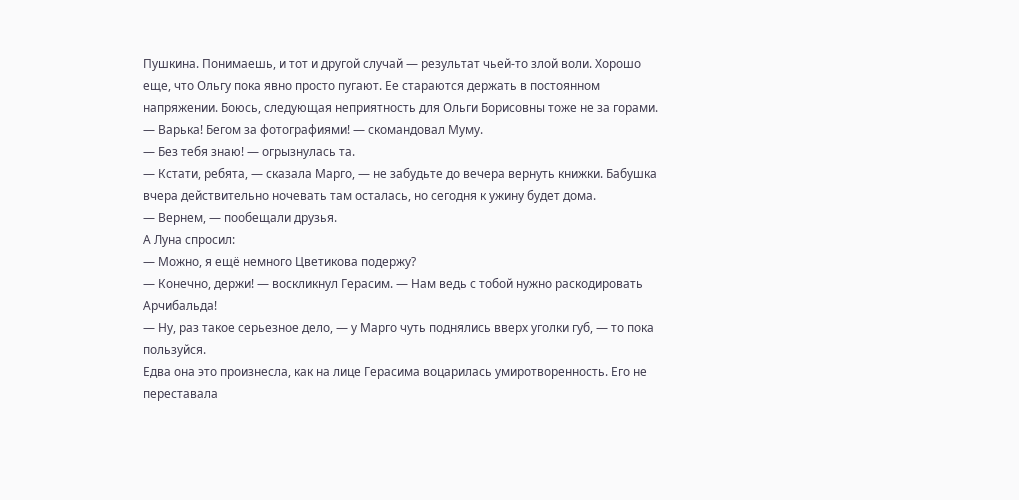Пушкина. Понимаешь, и тот и другой случай — результат чьей-то злой воли. Хорошо еще, что Ольгу пока явно просто пугают. Ее стараются держать в постоянном напряжении. Боюсь, следующая неприятность для Ольги Борисовны тоже не за горами.
— Варька! Бегом за фотографиями! — скомандовал Муму.
— Без тебя знаю! — огрызнулась та.
— Кстати, ребята, — сказала Марго, — не забудьте до вечера вернуть книжки. Бабушка вчера действительно ночевать там осталась, но сегодня к ужину будет дома.
— Вернем, — пообещали друзья.
А Луна спросил:
— Можно, я ещё немного Цветикова подержу?
— Конечно, держи! — воскликнул Герасим. — Нам ведь с тобой нужно раскодировать Арчибальда!
— Ну, раз такое серьезное дело, — у Марго чуть поднялись вверх уголки губ, — то пока пользуйся.
Едва она это произнесла, как на лице Герасима воцарилась умиротворенность. Его не переставала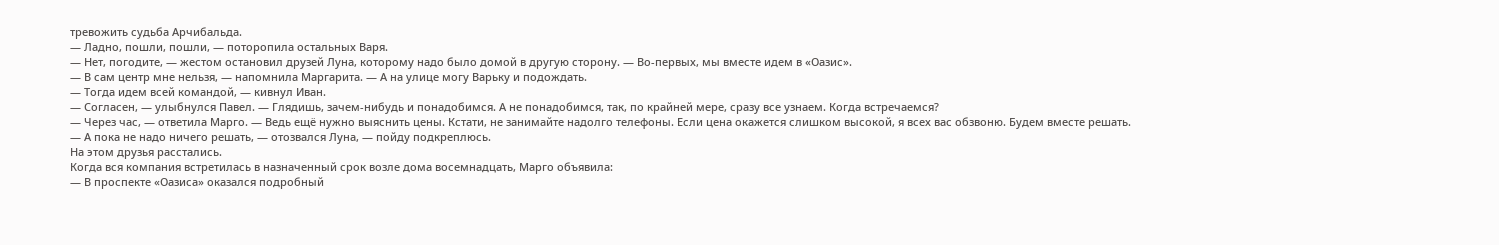тревожить судьба Арчибальда.
— Ладно, пошли, пошли, — поторопила остальных Варя.
— Нет, погодите, — жестом остановил друзей Луна, которому надо было домой в другую сторону. — Во-первых, мы вместе идем в «Оазис».
— В сам центр мне нельзя, — напомнила Маргарита. — А на улице могу Варьку и подождать.
— Тогда идем всей командой, — кивнул Иван.
— Согласен, — улыбнулся Павел. — Глядишь, зачем-нибудь и понадобимся. А не понадобимся, так, по крайней мере, сразу все узнаем. Когда встречаемся?
— Через час, — ответила Марго. — Ведь ещё нужно выяснить цены. Кстати, не занимайте надолго телефоны. Если цена окажется слишком высокой, я всех вас обзвоню. Будем вместе решать.
— А пока не надо ничего решать, — отозвался Луна, — пойду подкреплюсь.
На этом друзья расстались.
Когда вся компания встретилась в назначенный срок возле дома восемнадцать, Марго объявила:
— В проспекте «Оазиса» оказался подробный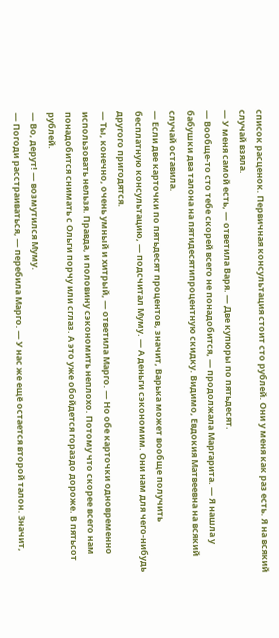список расценок. Первичная консультация стоит сто рублей. Они у меня как раз есть. Я на всякий случай взяла.
— У меня самой есть, — ответила Варя. — Две купюры по пятьдесят.
— Вообще-то сто тебе скорей всего не понадобится, — продолжала Маргарита. — Я нашла у бабушки два талона на пятидесятипроцентную скидку. Видимо, Евдокия Матвеевна на всякий случай оставила.
— Если две карточки по пятьдесят процентов, значит, Варька может вообще получить бесплатную консультацию, — подсчитал Муму. — А деньги сэкономим. Они нам для чего-нибудь другого пригодятся.
— Ты, конечно, очень умный и хитрый, — ответила Марго. — Но обе карточки одновременно использовать нельзя. Правда, и половину сэкономить неплохо. Потому что скорее всего нам понадобится снимать с Ольги порчу или сглаз. А это уже обойдется гораздо дороже. В пятьсот рублей.
— Во, дерут! — возмутился Муму.
— Погоди расстраиваться, — перебила Марго. — У нас же ещё остается второй талон. Значит,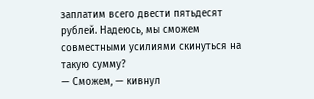заплатим всего двести пятьдесят рублей. Надеюсь, мы сможем совместными усилиями скинуться на такую сумму?
— Сможем, — кивнул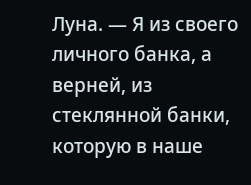Луна. — Я из своего личного банка, а верней, из стеклянной банки, которую в наше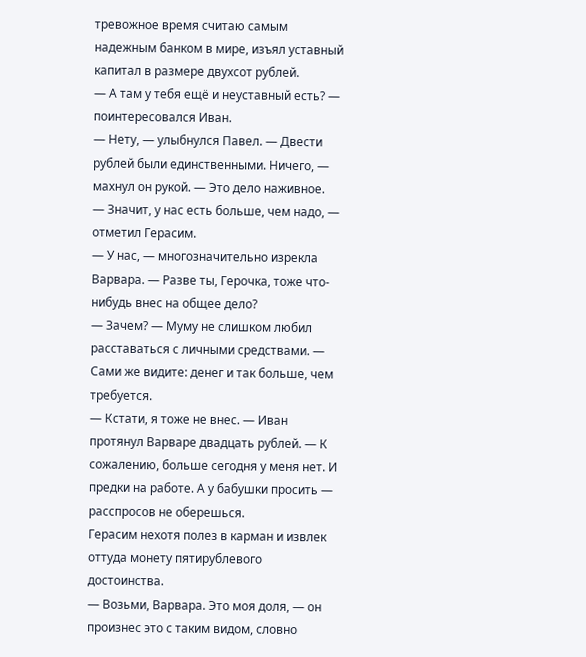тревожное время считаю самым надежным банком в мире, изъял уставный капитал в размере двухсот рублей.
— А там у тебя ещё и неуставный есть? — поинтересовался Иван.
— Нету, — улыбнулся Павел. — Двести рублей были единственными. Ничего, — махнул он рукой. — Это дело наживное.
— Значит, у нас есть больше, чем надо, — отметил Герасим.
— У нас, — многозначительно изрекла Варвара. — Разве ты, Герочка, тоже что-нибудь внес на общее дело?
— Зачем? — Муму не слишком любил расставаться с личными средствами. — Сами же видите: денег и так больше, чем требуется.
— Кстати, я тоже не внес. — Иван протянул Варваре двадцать рублей. — К сожалению, больше сегодня у меня нет. И предки на работе. А у бабушки просить — расспросов не оберешься.
Герасим нехотя полез в карман и извлек оттуда монету пятирублевого достоинства.
— Возьми, Варвара. Это моя доля, — он произнес это с таким видом, словно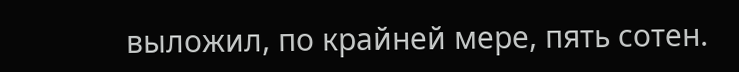выложил, по крайней мере, пять сотен.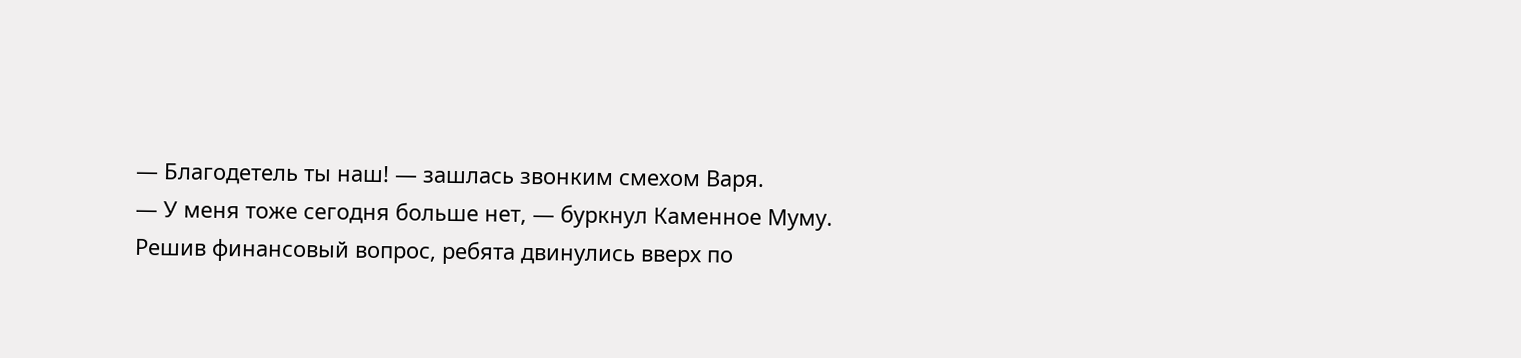— Благодетель ты наш! — зашлась звонким смехом Варя.
— У меня тоже сегодня больше нет, — буркнул Каменное Муму.
Решив финансовый вопрос, ребята двинулись вверх по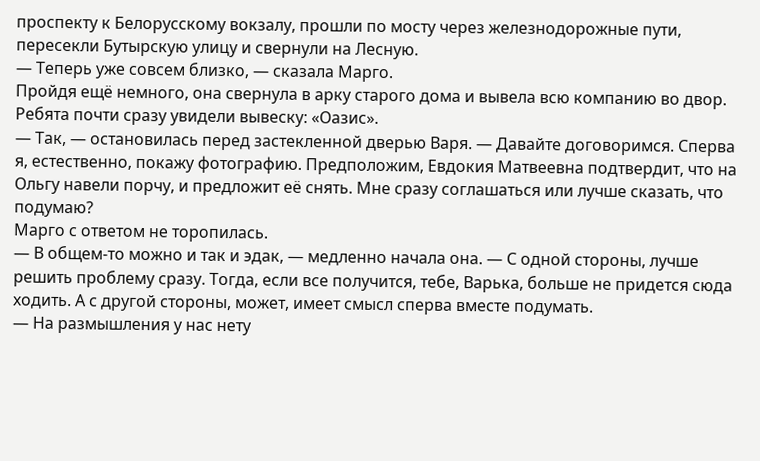проспекту к Белорусскому вокзалу, прошли по мосту через железнодорожные пути, пересекли Бутырскую улицу и свернули на Лесную.
— Теперь уже совсем близко, — сказала Марго.
Пройдя ещё немного, она свернула в арку старого дома и вывела всю компанию во двор. Ребята почти сразу увидели вывеску: «Оазис».
— Так, — остановилась перед застекленной дверью Варя. — Давайте договоримся. Сперва я, естественно, покажу фотографию. Предположим, Евдокия Матвеевна подтвердит, что на Ольгу навели порчу, и предложит её снять. Мне сразу соглашаться или лучше сказать, что подумаю?
Марго с ответом не торопилась.
— В общем-то можно и так и эдак, — медленно начала она. — С одной стороны, лучше решить проблему сразу. Тогда, если все получится, тебе, Варька, больше не придется сюда ходить. А с другой стороны, может, имеет смысл сперва вместе подумать.
— На размышления у нас нету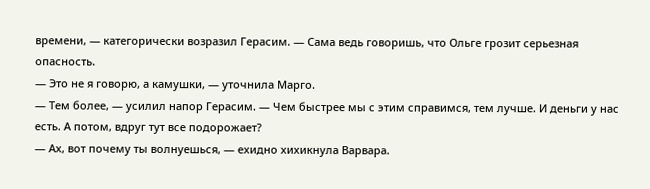времени, — категорически возразил Герасим. — Сама ведь говоришь, что Ольге грозит серьезная опасность.
— Это не я говорю, а камушки, — уточнила Марго.
— Тем более, — усилил напор Герасим. — Чем быстрее мы с этим справимся, тем лучше. И деньги у нас есть. А потом, вдруг тут все подорожает?
— Ах, вот почему ты волнуешься, — ехидно хихикнула Варвара.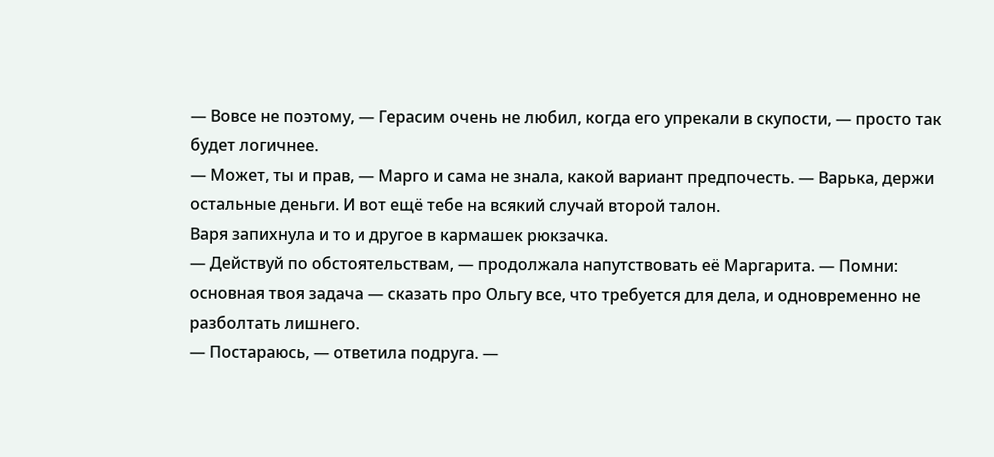— Вовсе не поэтому, — Герасим очень не любил, когда его упрекали в скупости, — просто так будет логичнее.
— Может, ты и прав, — Марго и сама не знала, какой вариант предпочесть. — Варька, держи остальные деньги. И вот ещё тебе на всякий случай второй талон.
Варя запихнула и то и другое в кармашек рюкзачка.
— Действуй по обстоятельствам, — продолжала напутствовать её Маргарита. — Помни: основная твоя задача — сказать про Ольгу все, что требуется для дела, и одновременно не разболтать лишнего.
— Постараюсь, — ответила подруга. —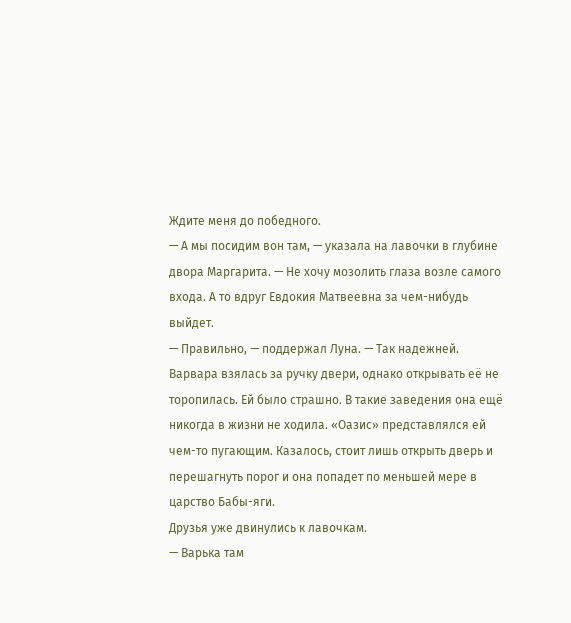Ждите меня до победного.
— А мы посидим вон там, — указала на лавочки в глубине двора Маргарита. — Не хочу мозолить глаза возле самого входа. А то вдруг Евдокия Матвеевна за чем-нибудь выйдет.
— Правильно, — поддержал Луна. — Так надежней.
Варвара взялась за ручку двери, однако открывать её не торопилась. Ей было страшно. В такие заведения она ещё никогда в жизни не ходила. «Оазис» представлялся ей чем-то пугающим. Казалось, стоит лишь открыть дверь и перешагнуть порог и она попадет по меньшей мере в царство Бабы-яги.
Друзья уже двинулись к лавочкам.
— Варька там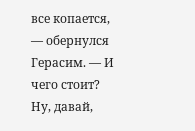все копается, — обернулся Герасим. — И чего стоит? Ну, давай,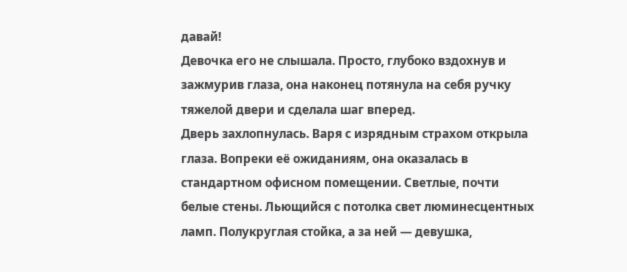давай!
Девочка его не слышала. Просто, глубоко вздохнув и зажмурив глаза, она наконец потянула на себя ручку тяжелой двери и сделала шаг вперед.
Дверь захлопнулась. Варя с изрядным страхом открыла глаза. Вопреки её ожиданиям, она оказалась в стандартном офисном помещении. Светлые, почти белые стены. Льющийся с потолка свет люминесцентных ламп. Полукруглая стойка, а за ней — девушка,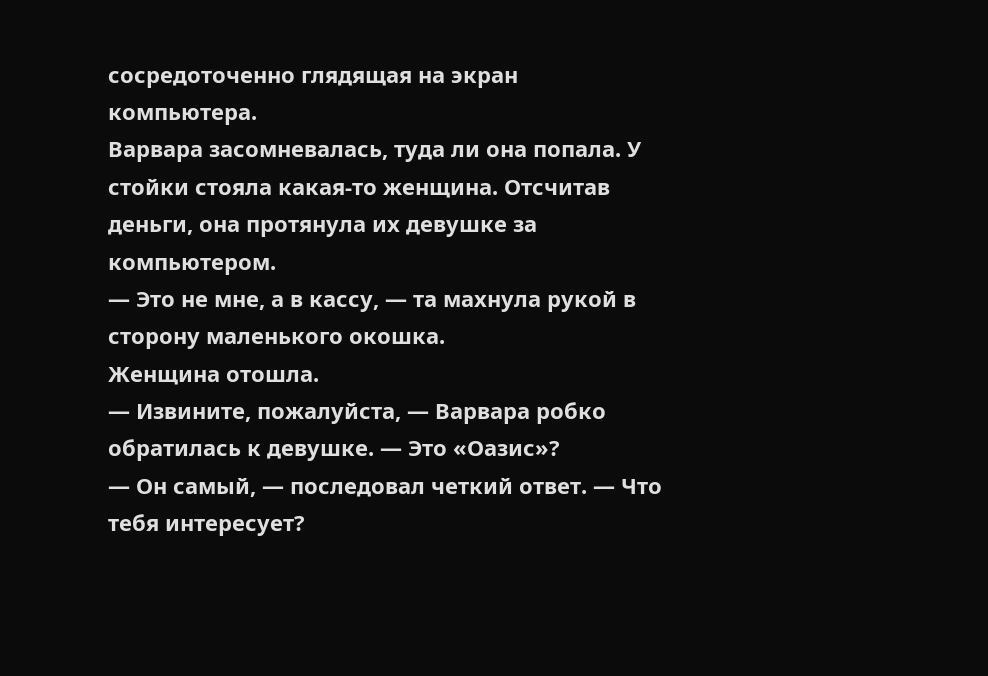сосредоточенно глядящая на экран компьютера.
Варвара засомневалась, туда ли она попала. У стойки стояла какая-то женщина. Отсчитав деньги, она протянула их девушке за компьютером.
— Это не мне, а в кассу, — та махнула рукой в сторону маленького окошка.
Женщина отошла.
— Извините, пожалуйста, — Варвара робко обратилась к девушке. — Это «Оазис»?
— Он самый, — последовал четкий ответ. — Что тебя интересует?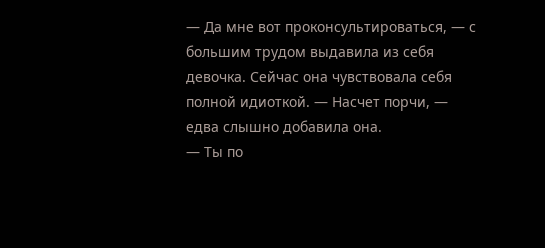— Да мне вот проконсультироваться, — с большим трудом выдавила из себя девочка. Сейчас она чувствовала себя полной идиоткой. — Насчет порчи, — едва слышно добавила она.
— Ты по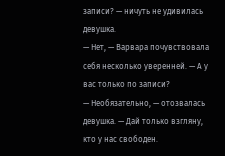записи? — ничуть не удивилась девушка.
— Нет, — Варвара почувствовала себя несколько уверенней. — А у вас только по записи?
— Необязательно, — отозвалась девушка. — Дай только взгляну, кто у нас свободен.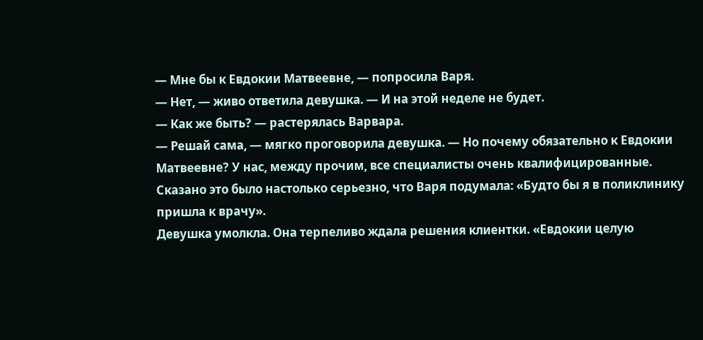— Мне бы к Евдокии Матвеевне, — попросила Варя.
— Нет, — живо ответила девушка. — И на этой неделе не будет.
— Как же быть? — растерялась Варвара.
— Решай сама, — мягко проговорила девушка. — Но почему обязательно к Евдокии Матвеевне? У нас, между прочим, все специалисты очень квалифицированные.
Сказано это было настолько серьезно, что Варя подумала: «Будто бы я в поликлинику пришла к врачу».
Девушка умолкла. Она терпеливо ждала решения клиентки. «Евдокии целую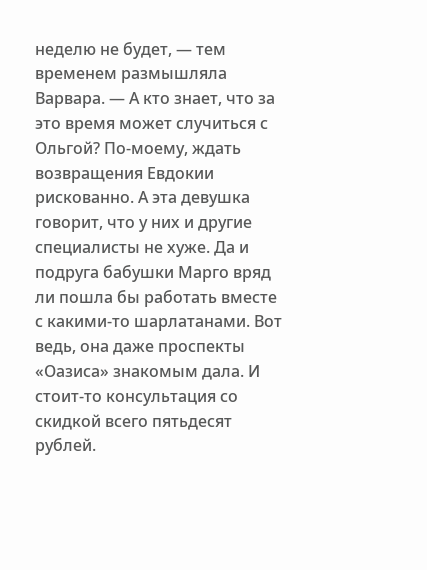неделю не будет, — тем временем размышляла Варвара. — А кто знает, что за это время может случиться с Ольгой? По-моему, ждать возвращения Евдокии рискованно. А эта девушка говорит, что у них и другие специалисты не хуже. Да и подруга бабушки Марго вряд ли пошла бы работать вместе с какими-то шарлатанами. Вот ведь, она даже проспекты «Оазиса» знакомым дала. И стоит-то консультация со скидкой всего пятьдесят рублей.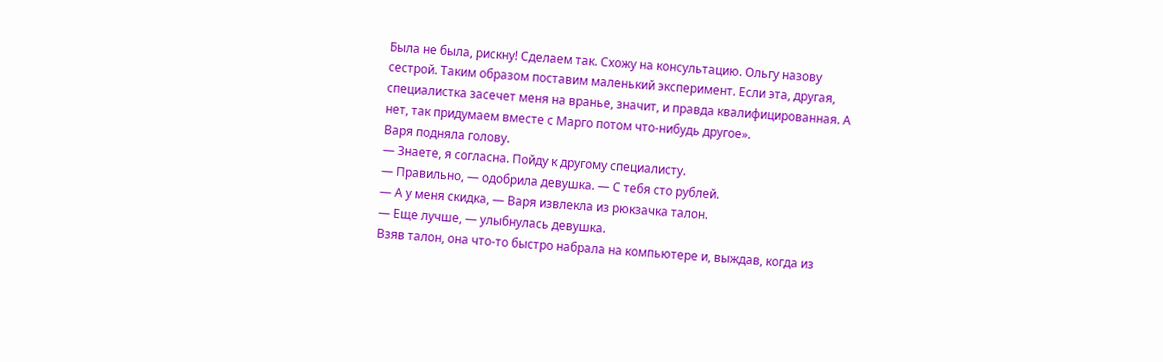Была не была, рискну! Сделаем так. Схожу на консультацию. Ольгу назову сестрой. Таким образом поставим маленький эксперимент. Если эта, другая, специалистка засечет меня на вранье, значит, и правда квалифицированная. А нет, так придумаем вместе с Марго потом что-нибудь другое».
Варя подняла голову.
— Знаете, я согласна. Пойду к другому специалисту.
— Правильно, — одобрила девушка. — С тебя сто рублей.
— А у меня скидка, — Варя извлекла из рюкзачка талон.
— Еще лучше, — улыбнулась девушка.
Взяв талон, она что-то быстро набрала на компьютере и, выждав, когда из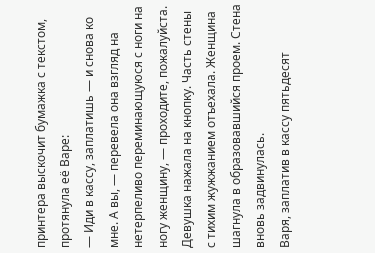принтера выскочит бумажка с текстом, протянула её Варе:
— Иди в кассу, заплатишь — и снова ко мне. А вы, — перевела она взгляд на нетерпеливо переминающуюся с ноги на ногу женщину, — проходите, пожалуйста.
Девушка нажала на кнопку. Часть стены с тихим жужжанием отъехала. Женщина шагнула в образовавшийся проем. Стена вновь задвинулась.
Варя, заплатив в кассу пятьдесят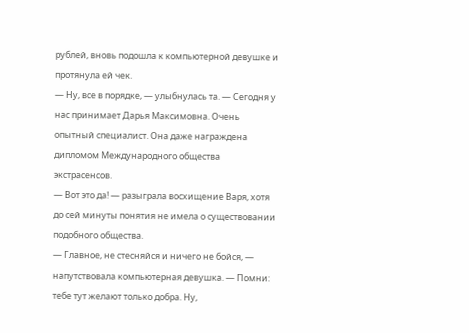рублей, вновь подошла к компьютерной девушке и протянула ей чек.
— Ну, все в порядке, — улыбнулась та. — Сегодня у нас принимает Дарья Максимовна. Очень опытный специалист. Она даже награждена дипломом Международного общества экстрасенсов.
— Вот это да! — разыграла восхищение Варя, хотя до сей минуты понятия не имела о существовании подобного общества.
— Главное, не стесняйся и ничего не бойся, — напутствовала компьютерная девушка. — Помни: тебе тут желают только добра. Ну,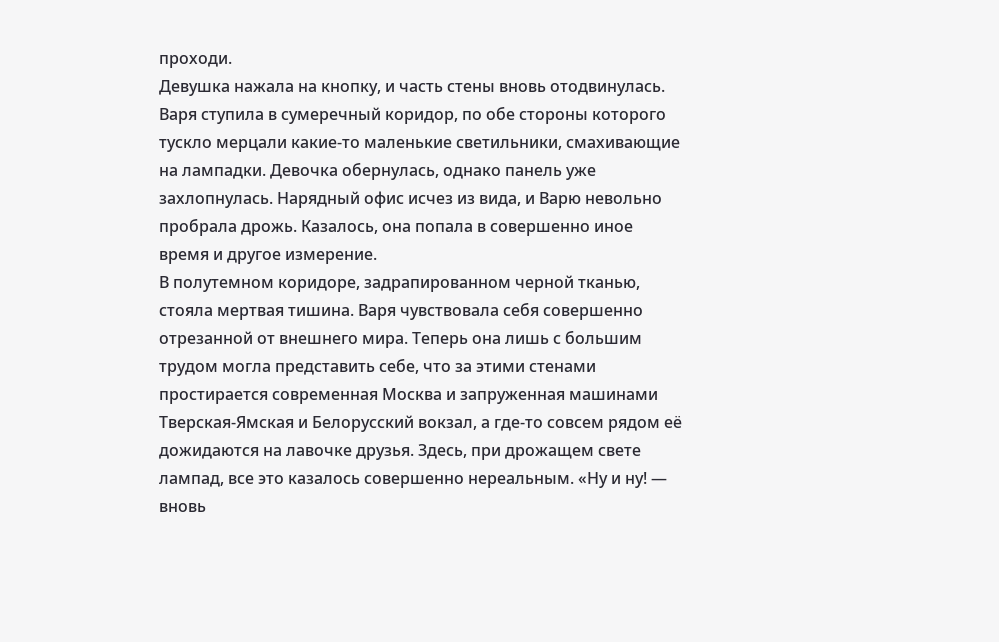проходи.
Девушка нажала на кнопку, и часть стены вновь отодвинулась. Варя ступила в сумеречный коридор, по обе стороны которого тускло мерцали какие-то маленькие светильники, смахивающие на лампадки. Девочка обернулась, однако панель уже захлопнулась. Нарядный офис исчез из вида, и Варю невольно пробрала дрожь. Казалось, она попала в совершенно иное время и другое измерение.
В полутемном коридоре, задрапированном черной тканью, стояла мертвая тишина. Варя чувствовала себя совершенно отрезанной от внешнего мира. Теперь она лишь с большим трудом могла представить себе, что за этими стенами простирается современная Москва и запруженная машинами Тверская-Ямская и Белорусский вокзал, а где-то совсем рядом её дожидаются на лавочке друзья. Здесь, при дрожащем свете лампад, все это казалось совершенно нереальным. «Ну и ну! — вновь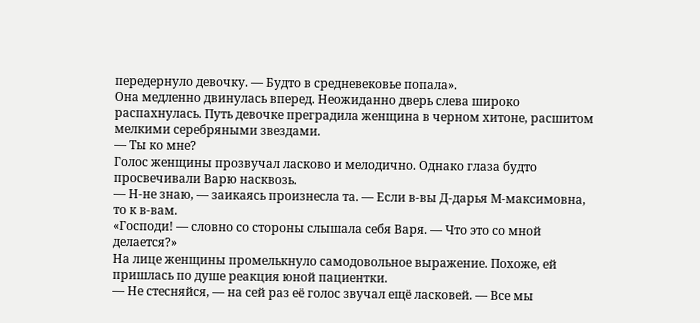передернуло девочку. — Будто в средневековье попала».
Она медленно двинулась вперед. Неожиданно дверь слева широко распахнулась. Путь девочке преградила женщина в черном хитоне, расшитом мелкими серебряными звездами.
— Ты ко мне?
Голос женщины прозвучал ласково и мелодично. Однако глаза будто просвечивали Варю насквозь.
— Н-не знаю, — заикаясь произнесла та. — Если в-вы Д-дарья М-максимовна, то к в-вам.
«Господи! — словно со стороны слышала себя Варя. — Что это со мной делается?»
На лице женщины промелькнуло самодовольное выражение. Похоже, ей пришлась по душе реакция юной пациентки.
— Не стесняйся, — на сей раз её голос звучал ещё ласковей. — Все мы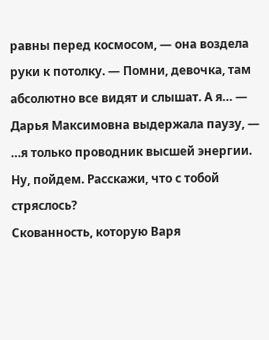равны перед космосом, — она воздела руки к потолку. — Помни, девочка, там абсолютно все видят и слышат. А я… — Дарья Максимовна выдержала паузу, — …я только проводник высшей энергии. Ну, пойдем. Расскажи, что с тобой стряслось?
Скованность, которую Варя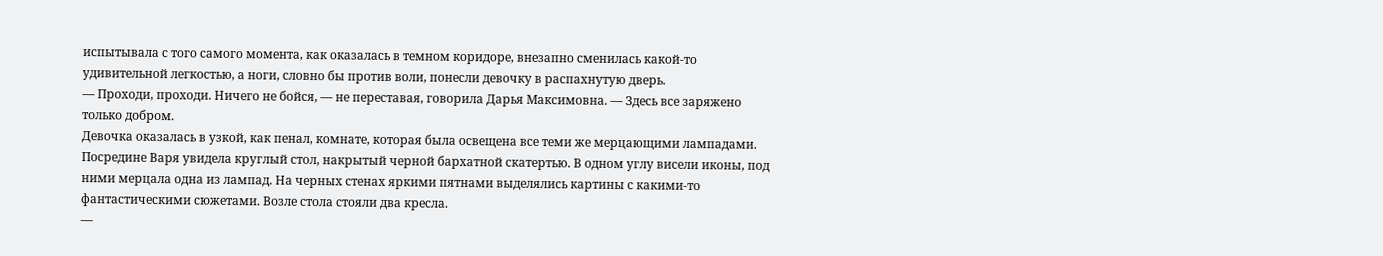испытывала с того самого момента, как оказалась в темном коридоре, внезапно сменилась какой-то удивительной легкостью, а ноги, словно бы против воли, понесли девочку в распахнутую дверь.
— Проходи, проходи. Ничего не бойся, — не переставая, говорила Дарья Максимовна. — Здесь все заряжено только добром.
Девочка оказалась в узкой, как пенал, комнате, которая была освещена все теми же мерцающими лампадами. Посредине Варя увидела круглый стол, накрытый черной бархатной скатертью. В одном углу висели иконы, под ними мерцала одна из лампад. На черных стенах яркими пятнами выделялись картины с какими-то фантастическими сюжетами. Возле стола стояли два кресла.
—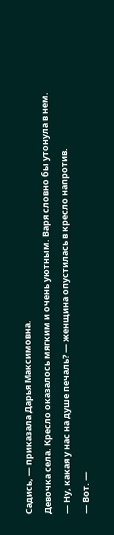Садись, — приказала Дарья Максимовна.
Девочка села. Кресло оказалось мягким и очень уютным. Варя словно бы утонула в нем.
— Ну, какая у нас на душе печаль? — женщина опустилась в кресло напротив.
— Вот. —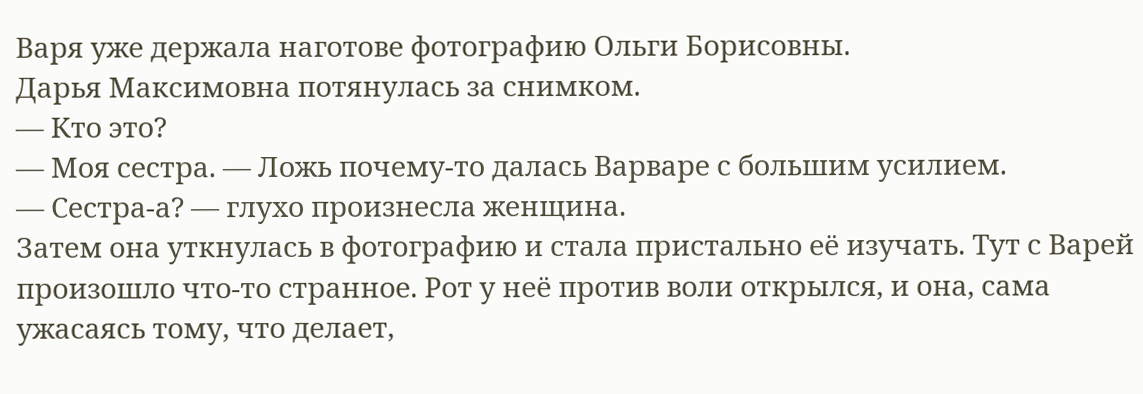Варя уже держала наготове фотографию Ольги Борисовны.
Дарья Максимовна потянулась за снимком.
— Кто это?
— Моя сестра. — Ложь почему-то далась Варваре с большим усилием.
— Сестра-а? — глухо произнесла женщина.
Затем она уткнулась в фотографию и стала пристально её изучать. Тут с Варей произошло что-то странное. Рот у неё против воли открылся, и она, сама ужасаясь тому, что делает,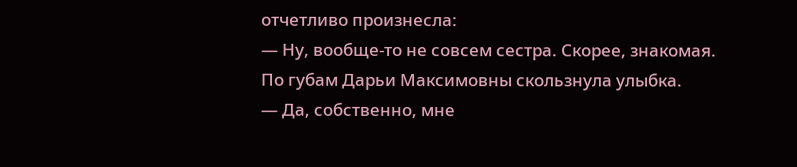отчетливо произнесла:
— Ну, вообще-то не совсем сестра. Скорее, знакомая.
По губам Дарьи Максимовны скользнула улыбка.
— Да, собственно, мне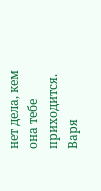нет дела, кем она тебе приходится.
Варя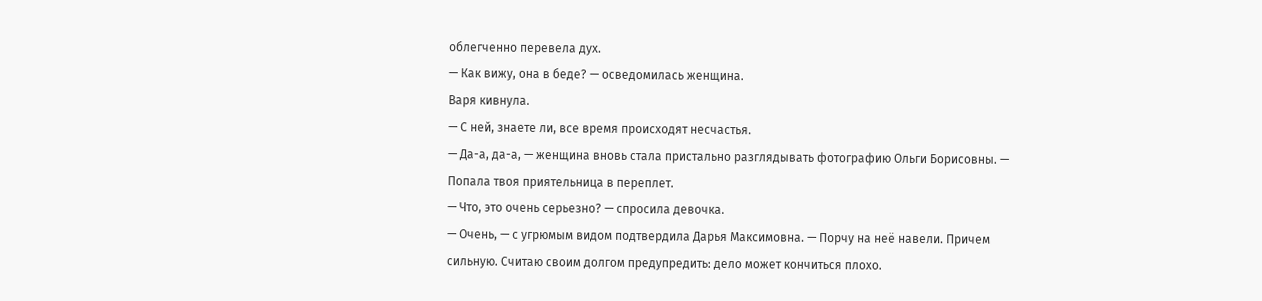облегченно перевела дух.
— Как вижу, она в беде? — осведомилась женщина.
Варя кивнула.
— С ней, знаете ли, все время происходят несчастья.
— Да-а, да-а, — женщина вновь стала пристально разглядывать фотографию Ольги Борисовны. — Попала твоя приятельница в переплет.
— Что, это очень серьезно? — спросила девочка.
— Очень, — с угрюмым видом подтвердила Дарья Максимовна. — Порчу на неё навели. Причем сильную. Считаю своим долгом предупредить: дело может кончиться плохо.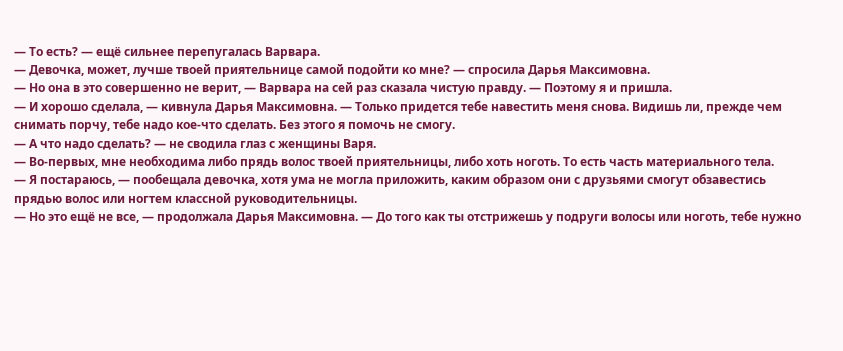— То есть? — ещё сильнее перепугалась Варвара.
— Девочка, может, лучше твоей приятельнице самой подойти ко мне? — спросила Дарья Максимовна.
— Но она в это совершенно не верит, — Варвара на сей раз сказала чистую правду. — Поэтому я и пришла.
— И хорошо сделала, — кивнула Дарья Максимовна. — Только придется тебе навестить меня снова. Видишь ли, прежде чем снимать порчу, тебе надо кое-что сделать. Без этого я помочь не смогу.
— А что надо сделать? — не сводила глаз с женщины Варя.
— Во-первых, мне необходима либо прядь волос твоей приятельницы, либо хоть ноготь. То есть часть материального тела.
— Я постараюсь, — пообещала девочка, хотя ума не могла приложить, каким образом они с друзьями смогут обзавестись прядью волос или ногтем классной руководительницы.
— Но это ещё не все, — продолжала Дарья Максимовна. — До того как ты отстрижешь у подруги волосы или ноготь, тебе нужно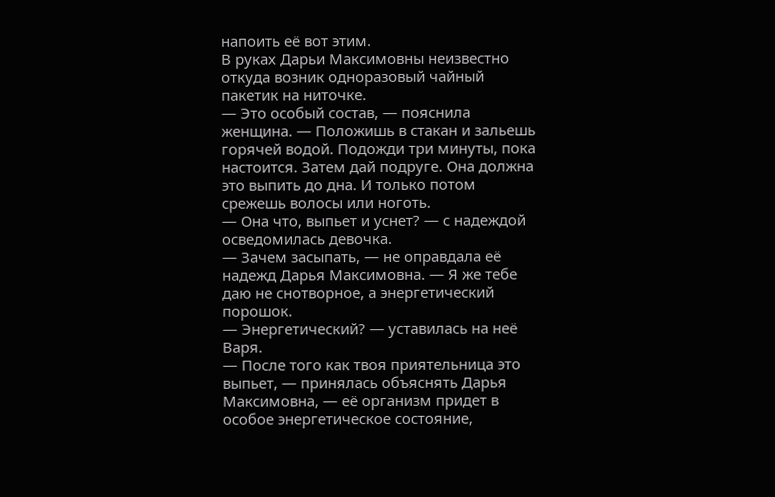напоить её вот этим.
В руках Дарьи Максимовны неизвестно откуда возник одноразовый чайный пакетик на ниточке.
— Это особый состав, — пояснила женщина. — Положишь в стакан и зальешь горячей водой. Подожди три минуты, пока настоится. Затем дай подруге. Она должна это выпить до дна. И только потом срежешь волосы или ноготь.
— Она что, выпьет и уснет? — с надеждой осведомилась девочка.
— Зачем засыпать, — не оправдала её надежд Дарья Максимовна. — Я же тебе даю не снотворное, а энергетический порошок.
— Энергетический? — уставилась на неё Варя.
— После того как твоя приятельница это выпьет, — принялась объяснять Дарья Максимовна, — её организм придет в особое энергетическое состояние,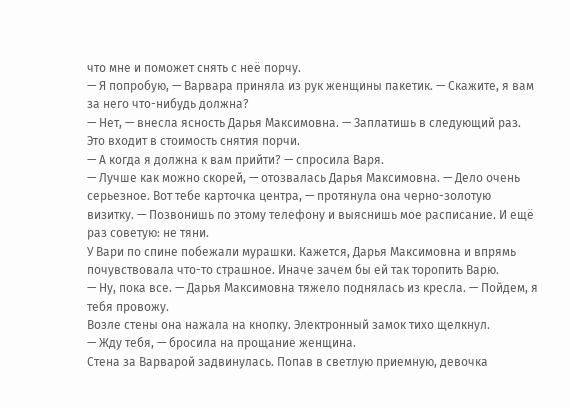что мне и поможет снять с неё порчу.
— Я попробую, — Варвара приняла из рук женщины пакетик. — Скажите, я вам за него что-нибудь должна?
— Нет, — внесла ясность Дарья Максимовна. — Заплатишь в следующий раз. Это входит в стоимость снятия порчи.
— А когда я должна к вам прийти? — спросила Варя.
— Лучше как можно скорей, — отозвалась Дарья Максимовна. — Дело очень серьезное. Вот тебе карточка центра, — протянула она черно-золотую визитку. — Позвонишь по этому телефону и выяснишь мое расписание. И ещё раз советую: не тяни.
У Вари по спине побежали мурашки. Кажется, Дарья Максимовна и впрямь почувствовала что-то страшное. Иначе зачем бы ей так торопить Варю.
— Ну, пока все. — Дарья Максимовна тяжело поднялась из кресла. — Пойдем, я тебя провожу.
Возле стены она нажала на кнопку. Электронный замок тихо щелкнул.
— Жду тебя, — бросила на прощание женщина.
Стена за Варварой задвинулась. Попав в светлую приемную, девочка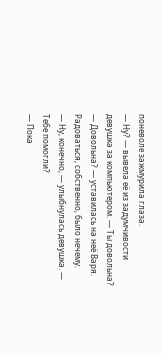поневоле зажмурила глаза.
— Ну? — вывела её из задумчивости девушка за компьютером. — Ты довольна?
— Довольна? — уставилась на неё Варя. Радоваться, собственно, было нечему.
— Ну, конечно, — улыбнулась девушка. — Тебе помогли?
— Пока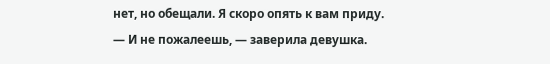нет, но обещали. Я скоро опять к вам приду.
— И не пожалеешь, — заверила девушка.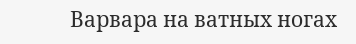Варвара на ватных ногах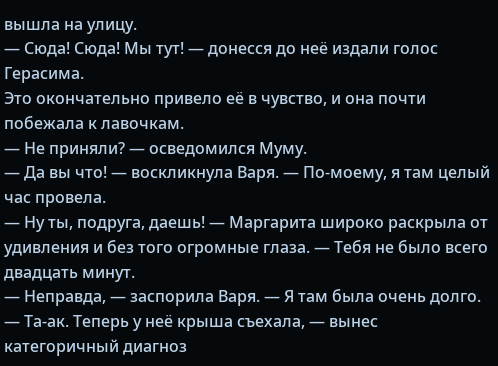вышла на улицу.
— Сюда! Сюда! Мы тут! — донесся до неё издали голос Герасима.
Это окончательно привело её в чувство, и она почти побежала к лавочкам.
— Не приняли? — осведомился Муму.
— Да вы что! — воскликнула Варя. — По-моему, я там целый час провела.
— Ну ты, подруга, даешь! — Маргарита широко раскрыла от удивления и без того огромные глаза. — Тебя не было всего двадцать минут.
— Неправда, — заспорила Варя. — Я там была очень долго.
— Та-ак. Теперь у неё крыша съехала, — вынес категоричный диагноз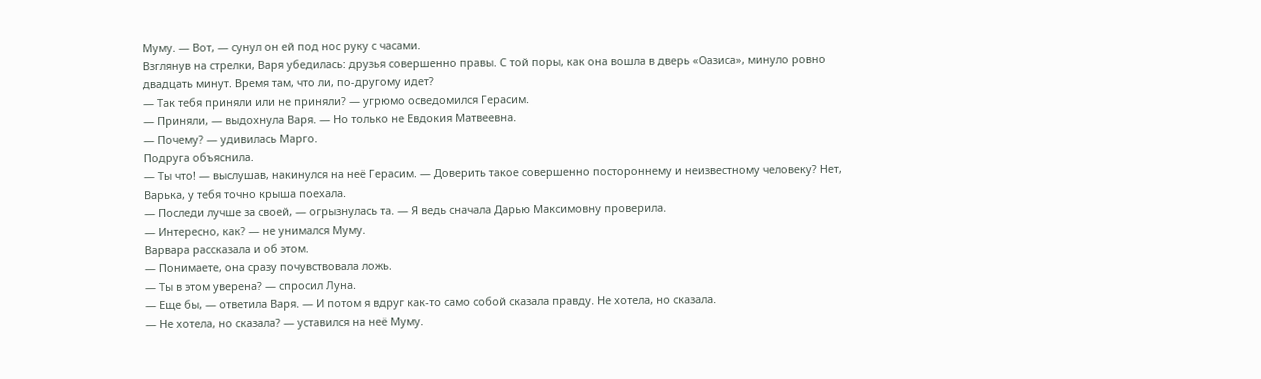Муму. — Вот, — сунул он ей под нос руку с часами.
Взглянув на стрелки, Варя убедилась: друзья совершенно правы. С той поры, как она вошла в дверь «Оазиса», минуло ровно двадцать минут. Время там, что ли, по-другому идет?
— Так тебя приняли или не приняли? — угрюмо осведомился Герасим.
— Приняли, — выдохнула Варя. — Но только не Евдокия Матвеевна.
— Почему? — удивилась Марго.
Подруга объяснила.
— Ты что! — выслушав, накинулся на неё Герасим. — Доверить такое совершенно постороннему и неизвестному человеку? Нет, Варька, у тебя точно крыша поехала.
— Последи лучше за своей, — огрызнулась та. — Я ведь сначала Дарью Максимовну проверила.
— Интересно, как? — не унимался Муму.
Варвара рассказала и об этом.
— Понимаете, она сразу почувствовала ложь.
— Ты в этом уверена? — спросил Луна.
— Еще бы, — ответила Варя. — И потом я вдруг как-то само собой сказала правду. Не хотела, но сказала.
— Не хотела, но сказала? — уставился на неё Муму.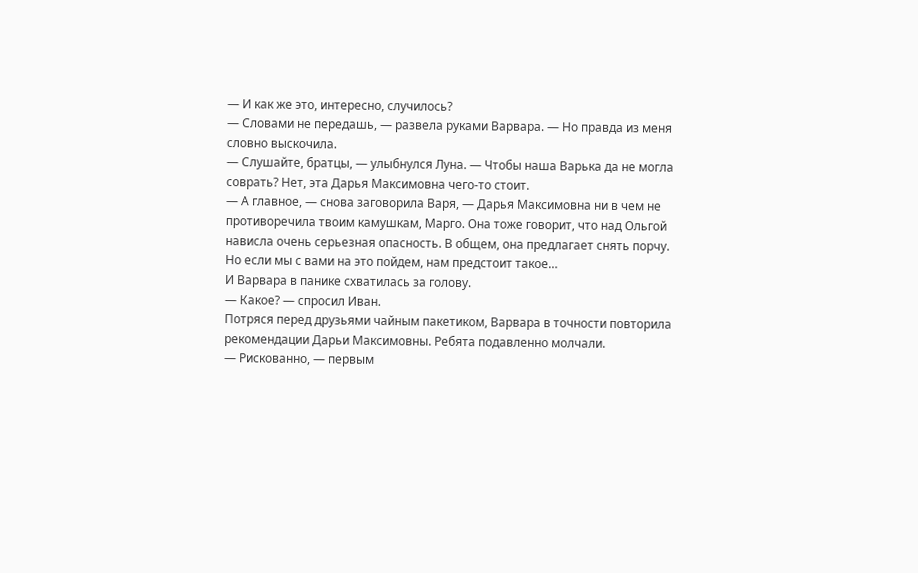— И как же это, интересно, случилось?
— Словами не передашь, — развела руками Варвара. — Но правда из меня словно выскочила.
— Слушайте, братцы, — улыбнулся Луна. — Чтобы наша Варька да не могла соврать? Нет, эта Дарья Максимовна чего-то стоит.
— А главное, — снова заговорила Варя, — Дарья Максимовна ни в чем не противоречила твоим камушкам, Марго. Она тоже говорит, что над Ольгой нависла очень серьезная опасность. В общем, она предлагает снять порчу. Но если мы с вами на это пойдем, нам предстоит такое…
И Варвара в панике схватилась за голову.
— Какое? — спросил Иван.
Потряся перед друзьями чайным пакетиком, Варвара в точности повторила рекомендации Дарьи Максимовны. Ребята подавленно молчали.
— Рискованно, — первым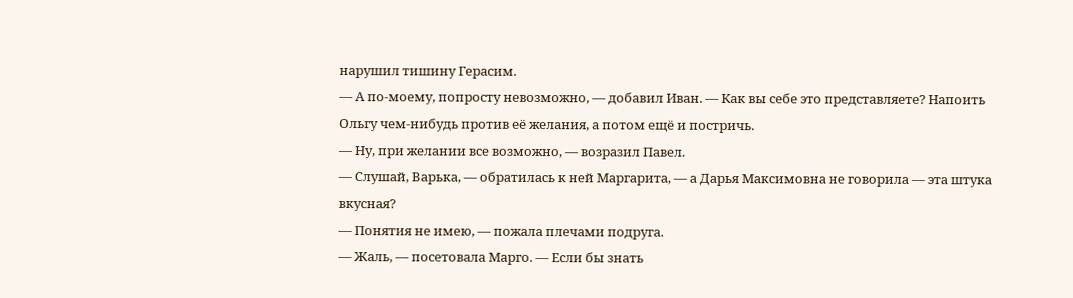нарушил тишину Герасим.
— А по-моему, попросту невозможно, — добавил Иван. — Как вы себе это представляете? Напоить Ольгу чем-нибудь против её желания, а потом ещё и постричь.
— Ну, при желании все возможно, — возразил Павел.
— Слушай, Варька, — обратилась к ней Маргарита, — а Дарья Максимовна не говорила — эта штука вкусная?
— Понятия не имею, — пожала плечами подруга.
— Жаль, — посетовала Марго. — Если бы знать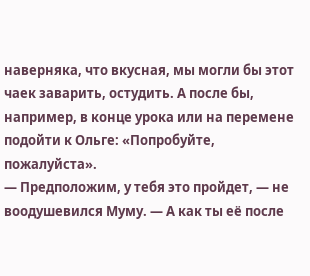наверняка, что вкусная, мы могли бы этот чаек заварить, остудить. А после бы, например, в конце урока или на перемене подойти к Ольге: «Попробуйте, пожалуйста».
— Предположим, у тебя это пройдет, — не воодушевился Муму. — А как ты её после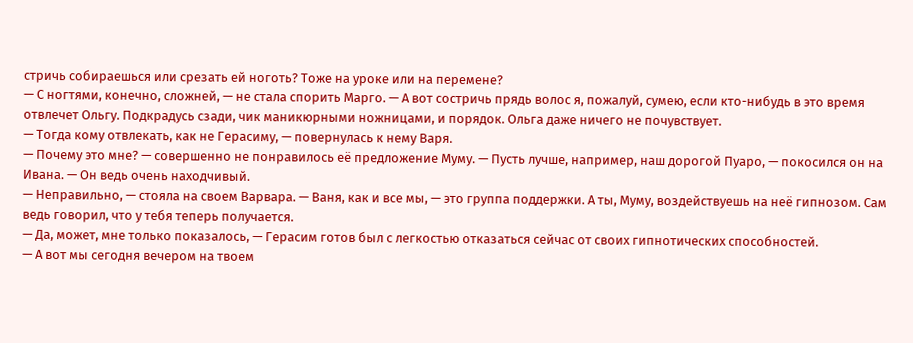стричь собираешься или срезать ей ноготь? Тоже на уроке или на перемене?
— С ногтями, конечно, сложней, — не стала спорить Марго. — А вот состричь прядь волос я, пожалуй, сумею, если кто-нибудь в это время отвлечет Ольгу. Подкрадусь сзади, чик маникюрными ножницами, и порядок. Ольга даже ничего не почувствует.
— Тогда кому отвлекать, как не Герасиму, — повернулась к нему Варя.
— Почему это мне? — совершенно не понравилось её предложение Муму. — Пусть лучше, например, наш дорогой Пуаро, — покосился он на Ивана. — Он ведь очень находчивый.
— Неправильно, — стояла на своем Варвара. — Ваня, как и все мы, — это группа поддержки. А ты, Муму, воздействуешь на неё гипнозом. Сам ведь говорил, что у тебя теперь получается.
— Да, может, мне только показалось, — Герасим готов был с легкостью отказаться сейчас от своих гипнотических способностей.
— А вот мы сегодня вечером на твоем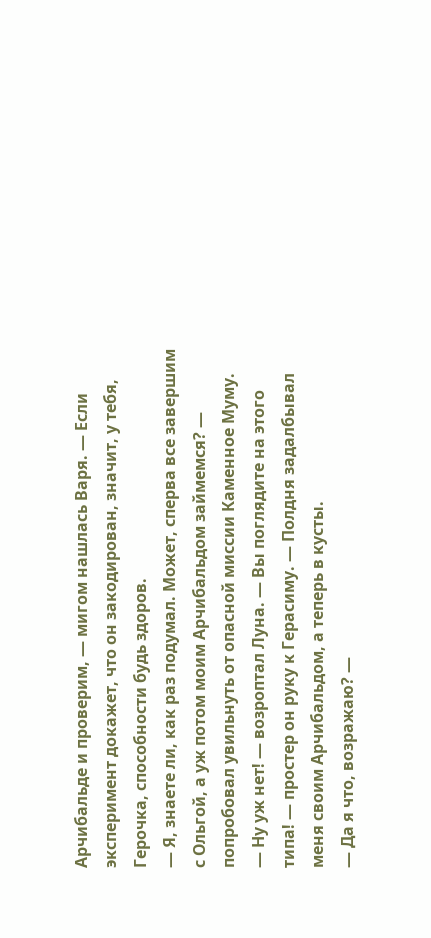Арчибальде и проверим, — мигом нашлась Варя. — Если эксперимент докажет, что он закодирован, значит, у тебя, Герочка, способности будь здоров.
— Я, знаете ли, как раз подумал. Может, сперва все завершим с Ольгой, а уж потом моим Арчибальдом займемся? — попробовал увильнуть от опасной миссии Каменное Муму.
— Ну уж нет! — возроптал Луна. — Вы поглядите на этого типа! — простер он руку к Герасиму. — Полдня задалбывал меня своим Арчибальдом, а теперь в кусты.
— Да я что, возражаю? —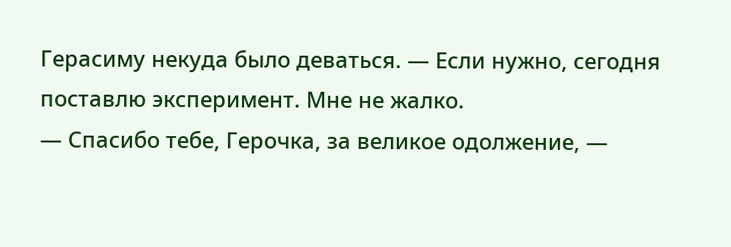Герасиму некуда было деваться. — Если нужно, сегодня поставлю эксперимент. Мне не жалко.
— Спасибо тебе, Герочка, за великое одолжение, —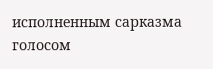исполненным сарказма голосом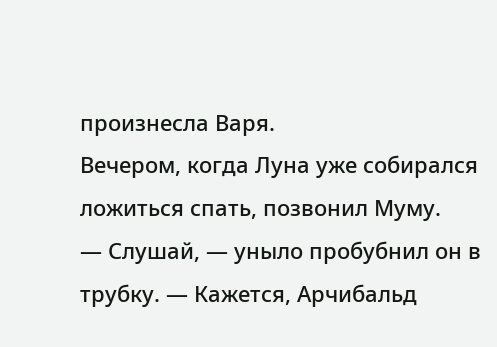произнесла Варя.
Вечером, когда Луна уже собирался ложиться спать, позвонил Муму.
— Слушай, — уныло пробубнил он в трубку. — Кажется, Арчибальд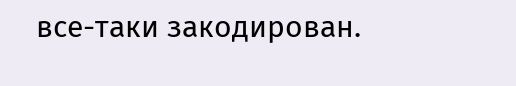все-таки закодирован.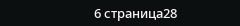6 страница28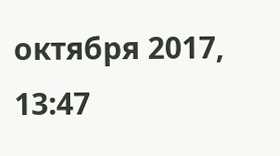октября 2017, 13:47